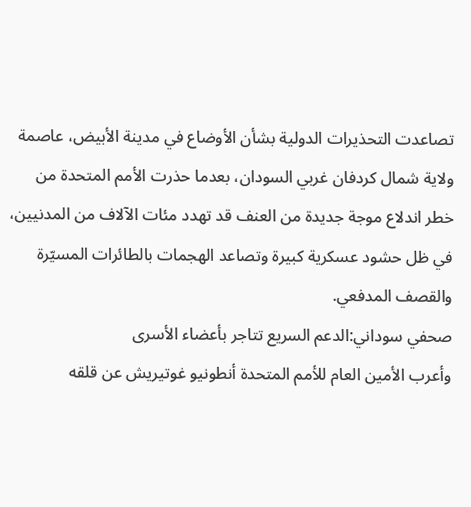تصاعدت التحذيرات الدولية بشأن الأوضاع في مدينة الأبيض، عاصمة ولاية شمال كردفان غربي السودان، بعدما حذرت الأمم المتحدة من خطر اندلاع موجة جديدة من العنف قد تهدد مئات الآلاف من المدنيين، في ظل حشود عسكرية كبيرة وتصاعد الهجمات بالطائرات المسيّرة والقصف المدفعي.
صحفي سوداني:الدعم السريع تتاجر بأعضاء الأسرى
وأعرب الأمين العام للأمم المتحدة أنطونيو غوتيريش عن قلقه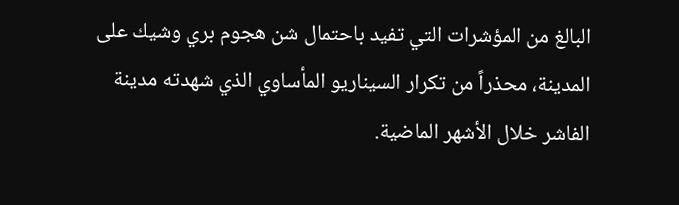البالغ من المؤشرات التي تفيد باحتمال شن هجوم بري وشيك على المدينة، محذراً من تكرار السيناريو المأساوي الذي شهدته مدينة الفاشر خلال الأشهر الماضية.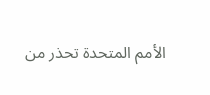الأمم المتحدة تحذر من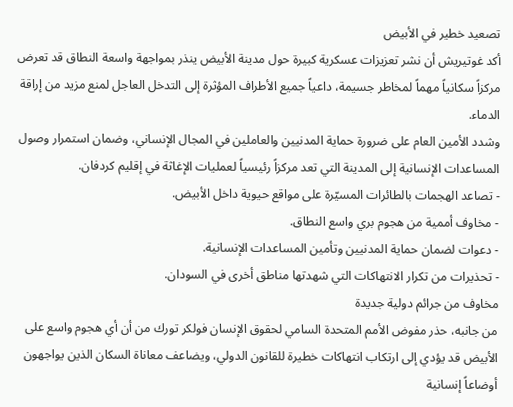تصعيد خطير في الأبيض
أكد غوتيريش أن نشر تعزيزات عسكرية كبيرة حول مدينة الأبيض ينذر بمواجهة واسعة النطاق قد تعرض مركزاً سكانياً مهماً لمخاطر جسيمة، داعياً جميع الأطراف المؤثرة إلى التدخل العاجل لمنع مزيد من إراقة الدماء.
وشدد الأمين العام على ضرورة حماية المدنيين والعاملين في المجال الإنساني، وضمان استمرار وصول المساعدات الإنسانية إلى المدينة التي تعد مركزاً رئيسياً لعمليات الإغاثة في إقليم كردفان.
- تصاعد الهجمات بالطائرات المسيّرة على مواقع حيوية داخل الأبيض.
- مخاوف أممية من هجوم بري واسع النطاق.
- دعوات لضمان حماية المدنيين وتأمين المساعدات الإنسانية.
- تحذيرات من تكرار الانتهاكات التي شهدتها مناطق أخرى في السودان.
مخاوف من جرائم دولية جديدة
من جانبه، حذر مفوض الأمم المتحدة السامي لحقوق الإنسان فولكر تورك من أن أي هجوم واسع على الأبيض قد يؤدي إلى ارتكاب انتهاكات خطيرة للقانون الدولي، ويضاعف معاناة السكان الذين يواجهون أوضاعاً إنسانية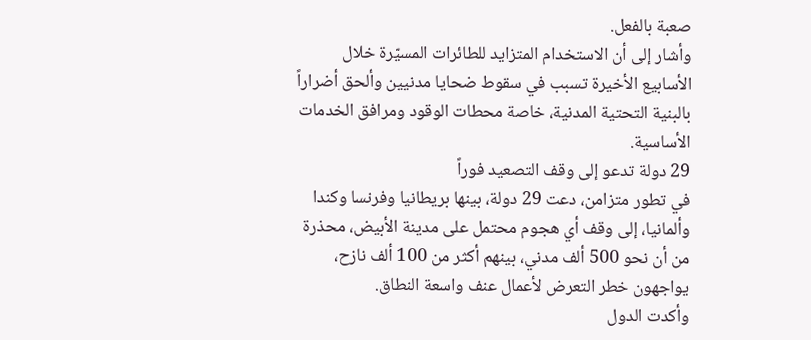صعبة بالفعل.
وأشار إلى أن الاستخدام المتزايد للطائرات المسيّرة خلال الأسابيع الأخيرة تسبب في سقوط ضحايا مدنيين وألحق أضراراً بالبنية التحتية المدنية، خاصة محطات الوقود ومرافق الخدمات الأساسية.
29 دولة تدعو إلى وقف التصعيد فوراً
في تطور متزامن، دعت 29 دولة، بينها بريطانيا وفرنسا وكندا وألمانيا، إلى وقف أي هجوم محتمل على مدينة الأبيض، محذرة من أن نحو 500 ألف مدني، بينهم أكثر من 100 ألف نازح، يواجهون خطر التعرض لأعمال عنف واسعة النطاق.
وأكدت الدول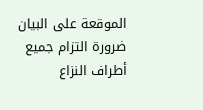الموقعة على البيان ضرورة التزام جميع أطراف النزاع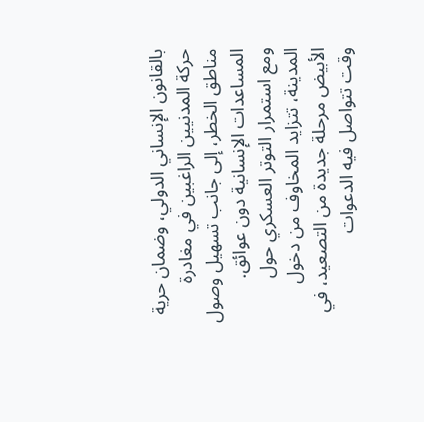بالقانون الإنساني الدولي، وضمان حرية حركة المدنيين الراغبين في مغادرة مناطق الخطر، إلى جانب تسهيل وصول المساعدات الإنسانية دون عوائق.
ومع استمرار التوتر العسكري حول المدينة، تتزايد المخاوف من دخول الأبيض مرحلة جديدة من التصعيد، في وقت تتواصل فيه الدعوات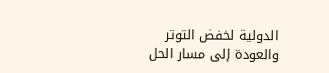الدولية لخفض التوتر والعودة إلى مسار الحل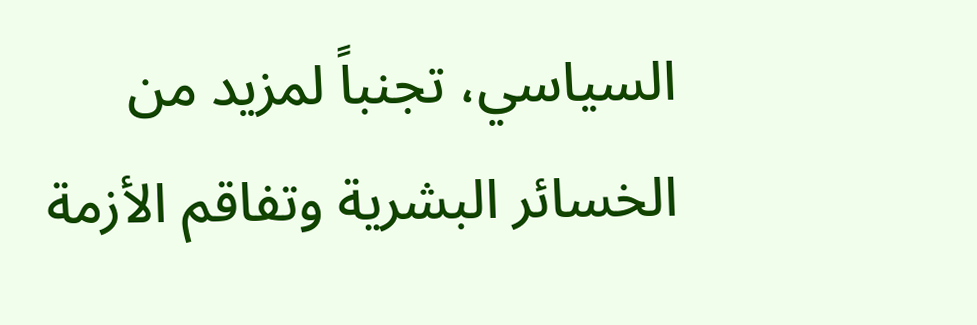السياسي، تجنباً لمزيد من الخسائر البشرية وتفاقم الأزمة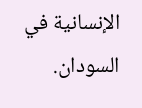الإنسانية في السودان.